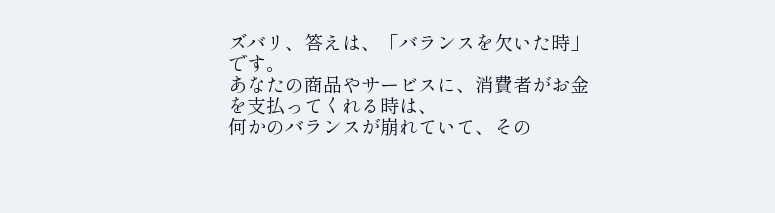ズバリ、答えは、「バランスを欠いた時」です。
あなたの商品やサービスに、消費者がお金を支払ってくれる時は、
何かのバランスが崩れていて、その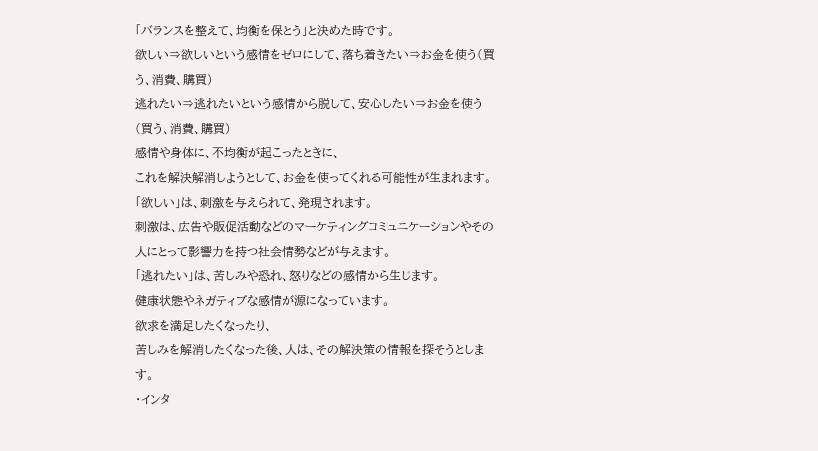「バランスを整えて、均衡を保とう」と決めた時です。
欲しい⇒欲しいという感情をゼロにして、落ち着きたい⇒お金を使う(買う、消費、購買)
逃れたい⇒逃れたいという感情から脱して、安心したい⇒お金を使う(買う、消費、購買)
感情や身体に、不均衡が起こったときに、
これを解決解消しようとして、お金を使ってくれる可能性が生まれます。
「欲しい」は、刺激を与えられて、発現されます。
刺激は、広告や販促活動などのマーケティングコミュニケーションやその人にとって影響力を持つ社会情勢などが与えます。
「逃れたい」は、苦しみや恐れ、怒りなどの感情から生じます。
健康状態やネガティブな感情が源になっています。
欲求を満足したくなったり、
苦しみを解消したくなった後、人は、その解決策の情報を探そうとします。
・インタ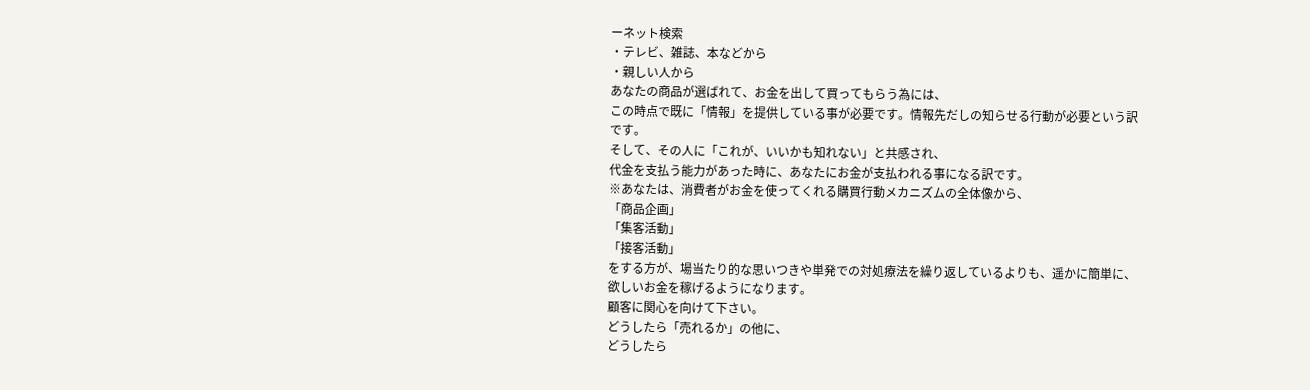ーネット検索
・テレビ、雑誌、本などから
・親しい人から
あなたの商品が選ばれて、お金を出して買ってもらう為には、
この時点で既に「情報」を提供している事が必要です。情報先だしの知らせる行動が必要という訳です。
そして、その人に「これが、いいかも知れない」と共感され、
代金を支払う能力があった時に、あなたにお金が支払われる事になる訳です。
※あなたは、消費者がお金を使ってくれる購買行動メカニズムの全体像から、
「商品企画」
「集客活動」
「接客活動」
をする方が、場当たり的な思いつきや単発での対処療法を繰り返しているよりも、遥かに簡単に、
欲しいお金を稼げるようになります。
顧客に関心を向けて下さい。
どうしたら「売れるか」の他に、
どうしたら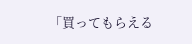「買ってもらえる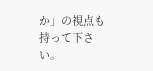か」の視点も持って下さい。